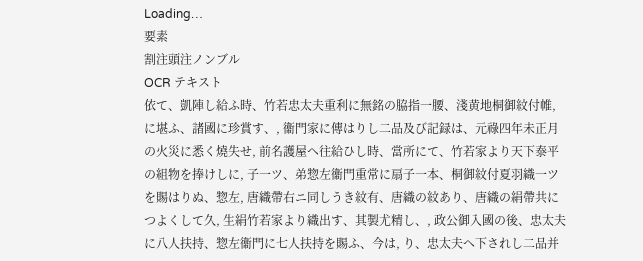Loading…
要素
割注頭注ノンブル
OCR テキスト
依て、凱陣し給ふ時、竹若忠太夫重利に無銘の脇指一腰、淺黄地桐御紋付帷, に堪ふ、諸國に珍賞す、, 衞門家に傳はりし二品及び記録は、元祿四年未正月の火災に悉く燒失せ, 前名護屋へ往給ひし時、當所にて、竹若家より天下泰平の組物を捧けしに, 子一ツ、弟惣左衞門重常に扇子一本、桐御紋付夏羽織一ツを賜はりぬ、惣左, 唐織帶右ニ同しうき紋有、唐織の紋あり、唐織の絹帶共につよくして久, 生絹竹若家より織出す、其製尤精し、, 政公御入國の後、忠太夫に八人扶持、惣左衞門に七人扶持を賜ふ、今は, り、忠太夫へ下されし二品并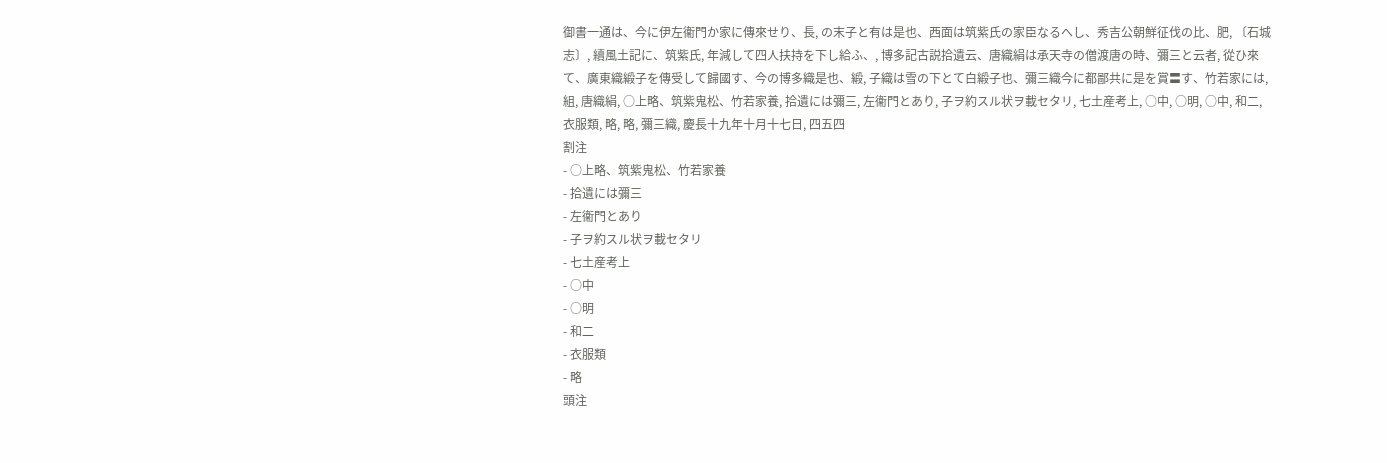御書一通は、今に伊左衞門か家に傳來せり、長, の末子と有は是也、西面は筑紫氏の家臣なるへし、秀吉公朝鮮征伐の比、肥, 〔石城志〕, 續風土記に、筑紫氏, 年減して四人扶持を下し給ふ、, 博多記古説拾遺云、唐織絹は承天寺の僧渡唐の時、彌三と云者, 從ひ來て、廣東織緞子を傳受して歸國す、今の博多織是也、緞, 子織は雪の下とて白緞子也、彌三織今に都鄙共に是を賞〓す、竹若家には, 組, 唐織絹, ○上略、筑紫鬼松、竹若家養, 拾遺には彌三, 左衞門とあり, 子ヲ約スル状ヲ載セタリ, 七土産考上, ○中, ○明, ○中, 和二, 衣服類, 略, 略, 彌三織, 慶長十九年十月十七日, 四五四
割注
- ○上略、筑紫鬼松、竹若家養
- 拾遺には彌三
- 左衞門とあり
- 子ヲ約スル状ヲ載セタリ
- 七土産考上
- ○中
- ○明
- 和二
- 衣服類
- 略
頭注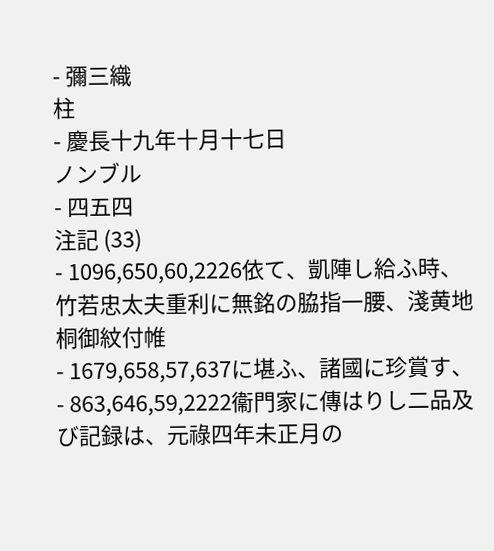- 彌三織
柱
- 慶長十九年十月十七日
ノンブル
- 四五四
注記 (33)
- 1096,650,60,2226依て、凱陣し給ふ時、竹若忠太夫重利に無銘の脇指一腰、淺黄地桐御紋付帷
- 1679,658,57,637に堪ふ、諸國に珍賞す、
- 863,646,59,2222衞門家に傳はりし二品及び記録は、元祿四年未正月の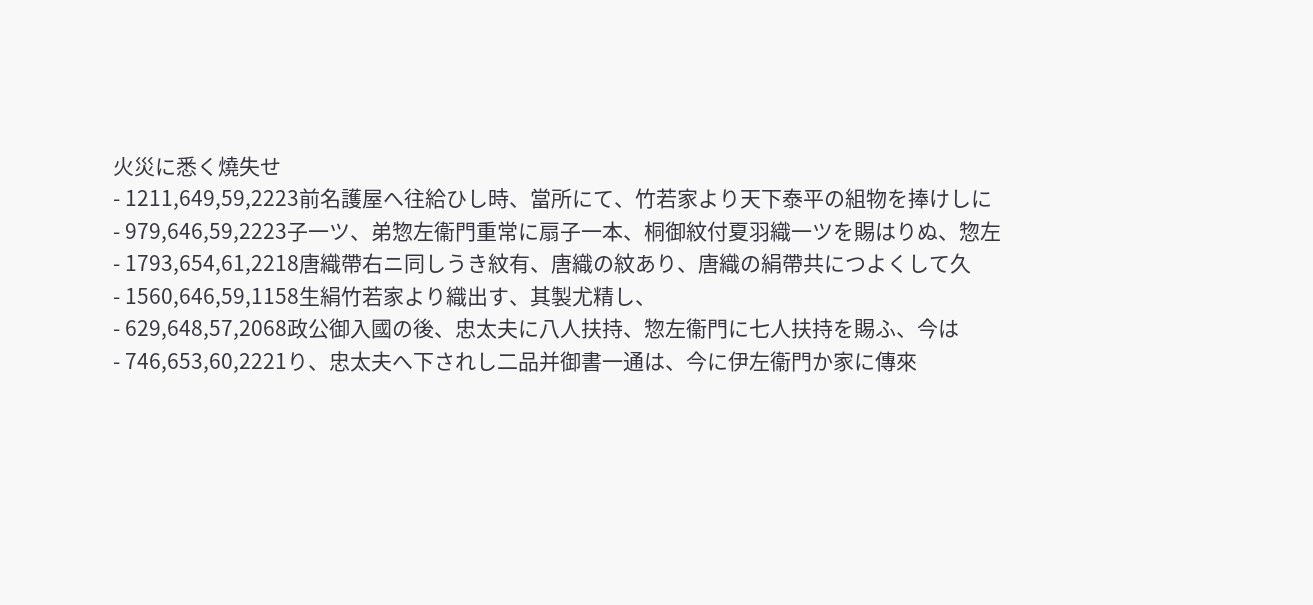火災に悉く燒失せ
- 1211,649,59,2223前名護屋へ往給ひし時、當所にて、竹若家より天下泰平の組物を捧けしに
- 979,646,59,2223子一ツ、弟惣左衞門重常に扇子一本、桐御紋付夏羽織一ツを賜はりぬ、惣左
- 1793,654,61,2218唐織帶右ニ同しうき紋有、唐織の紋あり、唐織の絹帶共につよくして久
- 1560,646,59,1158生絹竹若家より織出す、其製尤精し、
- 629,648,57,2068政公御入國の後、忠太夫に八人扶持、惣左衞門に七人扶持を賜ふ、今は
- 746,653,60,2221り、忠太夫へ下されし二品并御書一通は、今に伊左衞門か家に傳來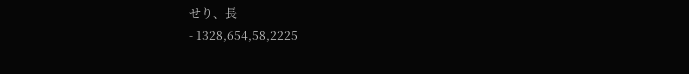せり、長
- 1328,654,58,2225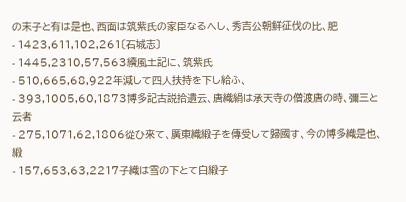の末子と有は是也、西面は筑紫氏の家臣なるへし、秀吉公朝鮮征伐の比、肥
- 1423,611,102,261〔石城志〕
- 1445,2310,57,563續風土記に、筑紫氏
- 510,665,68,922年減して四人扶持を下し給ふ、
- 393,1005,60,1873博多記古説拾遺云、唐織絹は承天寺の僧渡唐の時、彌三と云者
- 275,1071,62,1806從ひ來て、廣東織緞子を傳受して歸國す、今の博多織是也、緞
- 157,653,63,2217子織は雪の下とて白緞子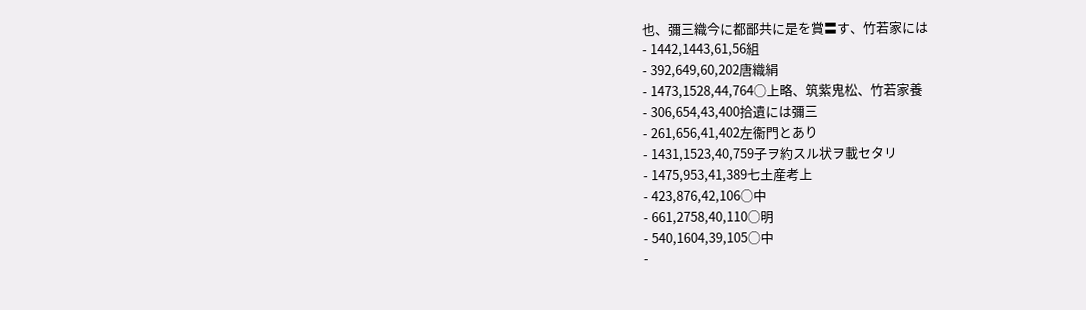也、彌三織今に都鄙共に是を賞〓す、竹若家には
- 1442,1443,61,56組
- 392,649,60,202唐織絹
- 1473,1528,44,764○上略、筑紫鬼松、竹若家養
- 306,654,43,400拾遺には彌三
- 261,656,41,402左衞門とあり
- 1431,1523,40,759子ヲ約スル状ヲ載セタリ
- 1475,953,41,389七土産考上
- 423,876,42,106○中
- 661,2758,40,110○明
- 540,1604,39,105○中
-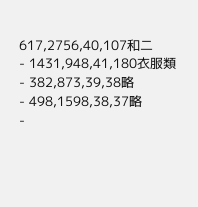617,2756,40,107和二
- 1431,948,41,180衣服類
- 382,873,39,38略
- 498,1598,38,37略
-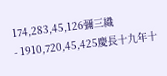174,283,45,126彌三織
- 1910,720,45,425慶長十九年十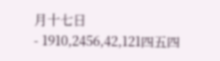月十七日
- 1910,2456,42,121四五四